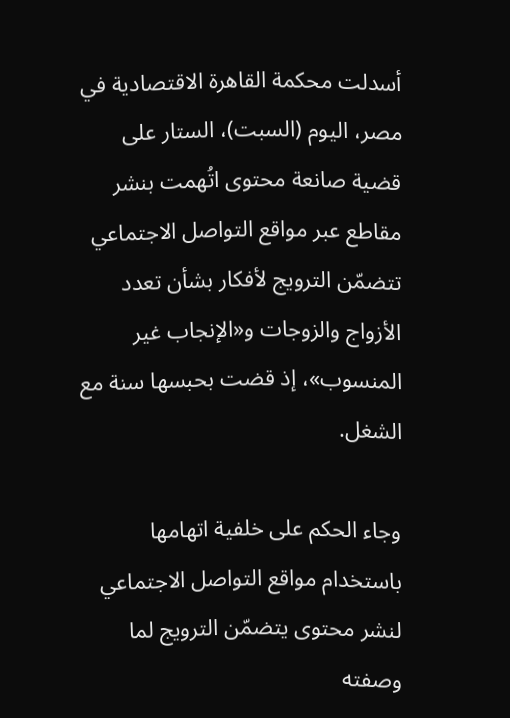أسدلت محكمة القاهرة الاقتصادية في مصر، اليوم (السبت)، الستار على قضية صانعة محتوى اتُهمت بنشر مقاطع عبر مواقع التواصل الاجتماعي تتضمّن الترويج لأفكار بشأن تعدد الأزواج والزوجات و«الإنجاب غير المنسوب»، إذ قضت بحبسها سنة مع الشغل.

وجاء الحكم على خلفية اتهامها باستخدام مواقع التواصل الاجتماعي لنشر محتوى يتضمّن الترويج لما وصفته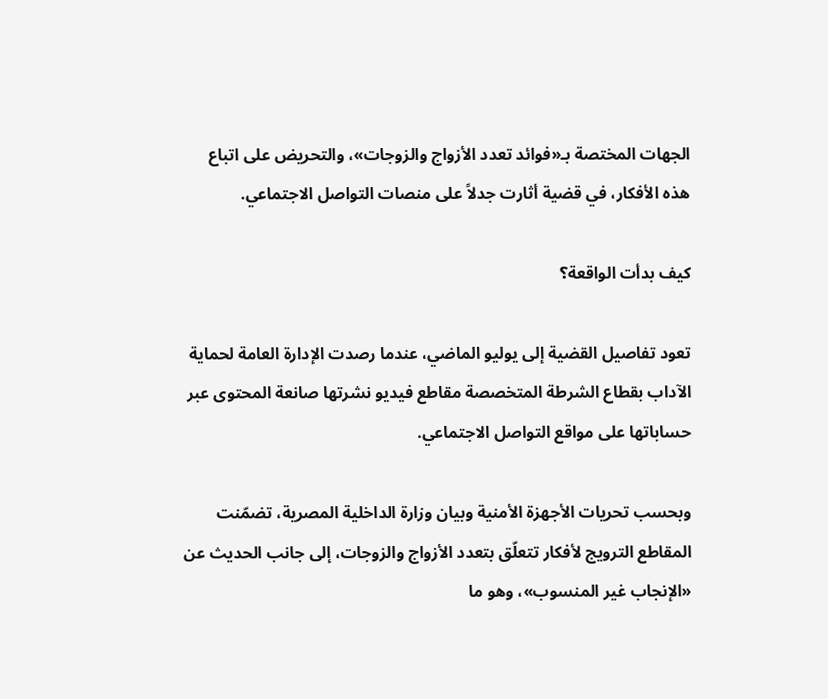الجهات المختصة بـ«فوائد تعدد الأزواج والزوجات»، والتحريض على اتباع هذه الأفكار، في قضية أثارت جدلاً على منصات التواصل الاجتماعي.

كيف بدأت الواقعة؟

تعود تفاصيل القضية إلى يوليو الماضي، عندما رصدت الإدارة العامة لحماية الآداب بقطاع الشرطة المتخصصة مقاطع فيديو نشرتها صانعة المحتوى عبر حساباتها على مواقع التواصل الاجتماعي.

وبحسب تحريات الأجهزة الأمنية وبيان وزارة الداخلية المصرية، تضمّنت المقاطع الترويج لأفكار تتعلّق بتعدد الأزواج والزوجات، إلى جانب الحديث عن «الإنجاب غير المنسوب»، وهو ما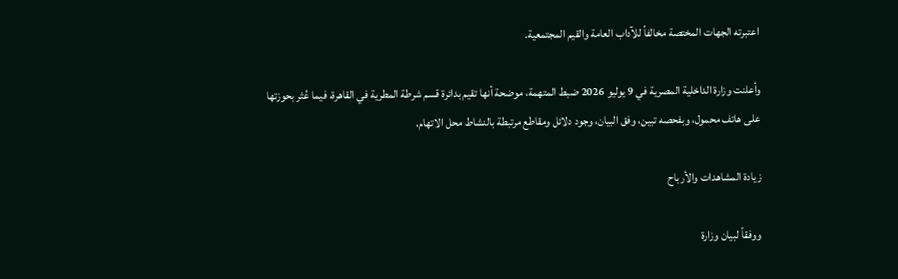اعتبرته الجهات المختصة مخالفاً للآداب العامة والقيم المجتمعية.

وأعلنت وزارة الداخلية المصرية في 9 يوليو 2026 ضبط المتهمة، موضحة أنها تقيم بدائرة قسم شرطة المطرية في القاهرة، فيما عُثر بحوزتها على هاتف محمول، وبفحصه تبين، وفق البيان، وجود دلائل ومقاطع مرتبطة بالنشاط محل الاتهام.

زيادة المشاهدات والأرباح

ووفقاً لبيان وزارة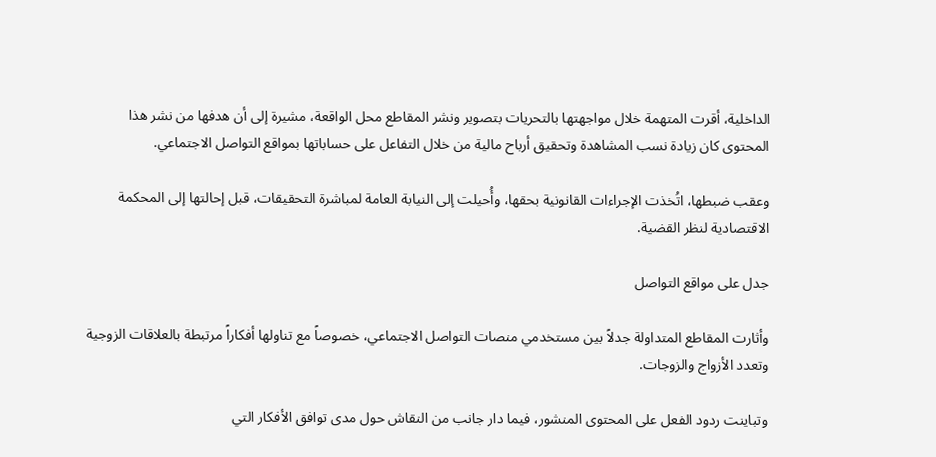الداخلية، أقرت المتهمة خلال مواجهتها بالتحريات بتصوير ونشر المقاطع محل الواقعة، مشيرة إلى أن هدفها من نشر هذا المحتوى كان زيادة نسب المشاهدة وتحقيق أرباح مالية من خلال التفاعل على حساباتها بمواقع التواصل الاجتماعي.

وعقب ضبطها، اتُخذت الإجراءات القانونية بحقها، وأُحيلت إلى النيابة العامة لمباشرة التحقيقات، قبل إحالتها إلى المحكمة الاقتصادية لنظر القضية.

جدل على مواقع التواصل

وأثارت المقاطع المتداولة جدلاً بين مستخدمي منصات التواصل الاجتماعي، خصوصاً مع تناولها أفكاراً مرتبطة بالعلاقات الزوجية وتعدد الأزواج والزوجات.

وتباينت ردود الفعل على المحتوى المنشور، فيما دار جانب من النقاش حول مدى توافق الأفكار التي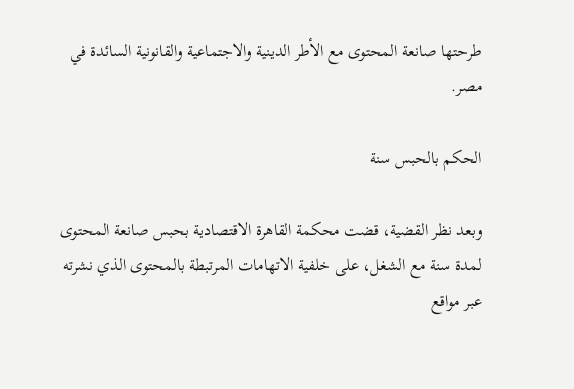طرحتها صانعة المحتوى مع الأطر الدينية والاجتماعية والقانونية السائدة في مصر.

الحكم بالحبس سنة

وبعد نظر القضية، قضت محكمة القاهرة الاقتصادية بحبس صانعة المحتوى لمدة سنة مع الشغل، على خلفية الاتهامات المرتبطة بالمحتوى الذي نشرته عبر مواقع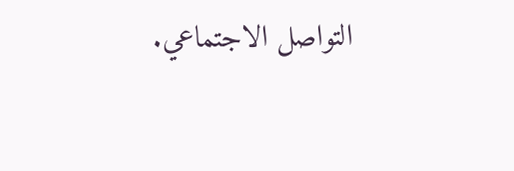التواصل الاجتماعي.